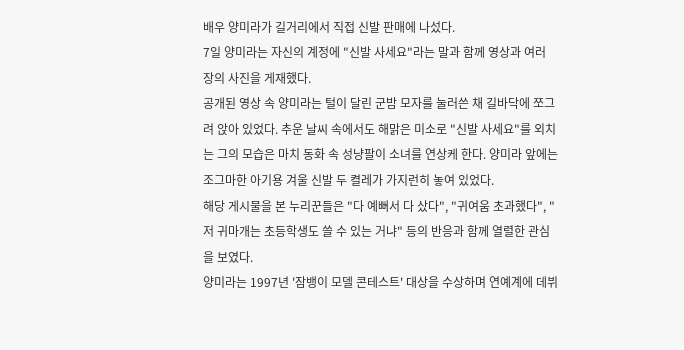배우 양미라가 길거리에서 직접 신발 판매에 나섰다.
7일 양미라는 자신의 계정에 "신발 사세요"라는 말과 함께 영상과 여러 장의 사진을 게재했다.
공개된 영상 속 양미라는 털이 달린 군밤 모자를 눌러쓴 채 길바닥에 쪼그려 앉아 있었다. 추운 날씨 속에서도 해맑은 미소로 "신발 사세요"를 외치는 그의 모습은 마치 동화 속 성냥팔이 소녀를 연상케 한다. 양미라 앞에는 조그마한 아기용 겨울 신발 두 켤레가 가지런히 놓여 있었다.
해당 게시물을 본 누리꾼들은 "다 예뻐서 다 샀다", "귀여움 초과했다", "저 귀마개는 초등학생도 쓸 수 있는 거냐" 등의 반응과 함께 열렬한 관심을 보였다.
양미라는 1997년 '잠뱅이 모델 콘테스트' 대상을 수상하며 연예계에 데뷔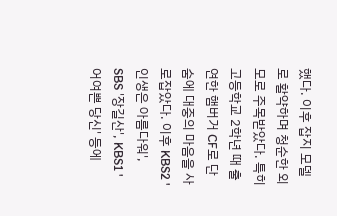했다. 이후 잡지 모델로 활약하며 청순한 외모로 주목받았다. 특히고등학교 2학년 때 출연한 햄버거 CF로 단숨에 대중의 마음을 사로잡았다. 이후 KBS2 '인생은 아름다워', SBS '장길산', KBS1 '어여쁜 당신' 등에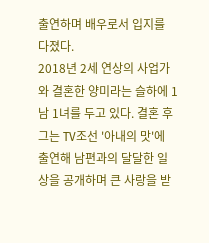출연하며 배우로서 입지를 다졌다.
2018년 2세 연상의 사업가와 결혼한 양미라는 슬하에 1남 1녀를 두고 있다. 결혼 후 그는 TV조선 '아내의 맛'에 출연해 남편과의 달달한 일상을 공개하며 큰 사랑을 받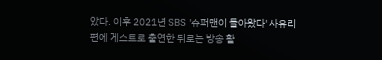았다. 이후 2021년 SBS '슈퍼맨이 돌아왔다' 사유리 편에 게스트로 출연한 뒤로는 방송 활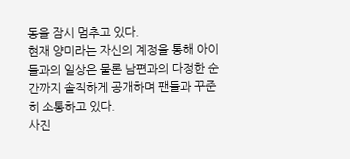동을 잠시 멈추고 있다.
현재 양미라는 자신의 계정을 통해 아이들과의 일상은 물론 남편과의 다정한 순간까지 솔직하게 공개하며 팬들과 꾸준히 소통하고 있다.
사진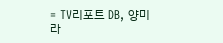= TV리포트 DB, 양미라